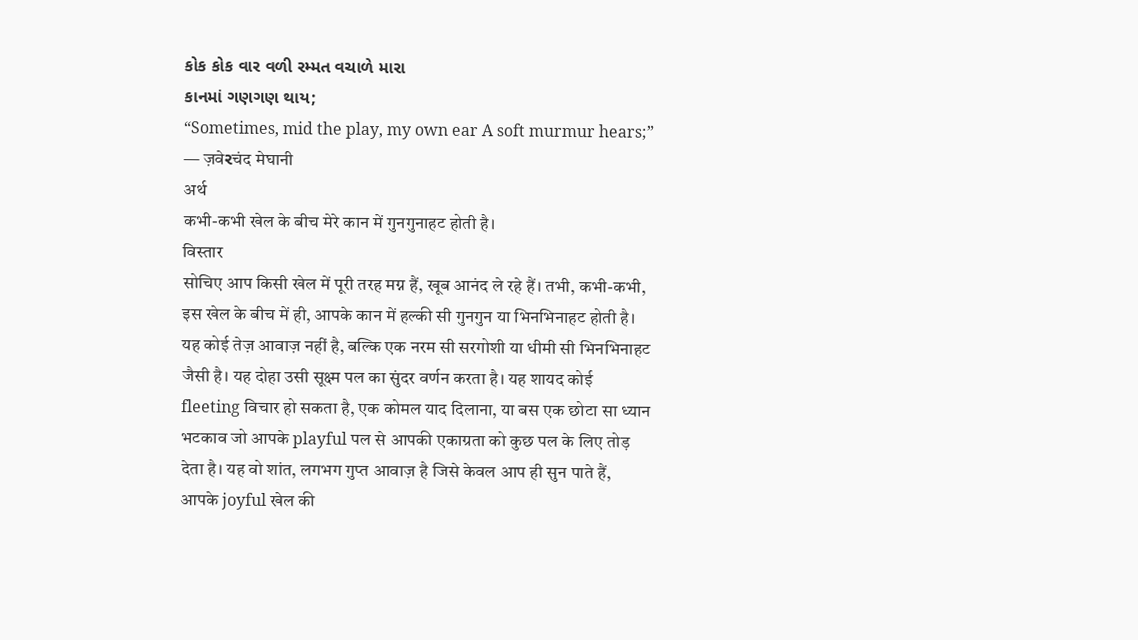કોક કોક વાર વળી રમ્મત વચાળે મારા
કાનમાં ગણગણ થાય;
“Sometimes, mid the play, my own ear A soft murmur hears;”
— ज़वेરचंद मेघानी
अर्थ
कभी-कभी खेल के बीच मेरे कान में गुनगुनाहट होती है।
विस्तार
सोचिए आप किसी खेल में पूरी तरह मग्न हैं, खूब आनंद ले रहे हैं। तभी, कभी-कभी, इस खेल के बीच में ही, आपके कान में हल्की सी गुनगुन या भिनभिनाहट होती है। यह कोई तेज़ आवाज़ नहीं है, बल्कि एक नरम सी सरगोशी या धीमी सी भिनभिनाहट जैसी है। यह दोहा उसी सूक्ष्म पल का सुंदर वर्णन करता है। यह शायद कोई fleeting विचार हो सकता है, एक कोमल याद दिलाना, या बस एक छोटा सा ध्यान भटकाव जो आपके playful पल से आपकी एकाग्रता को कुछ पल के लिए तोड़ देता है। यह वो शांत, लगभग गुप्त आवाज़ है जिसे केवल आप ही सुन पाते हैं, आपके joyful खेल की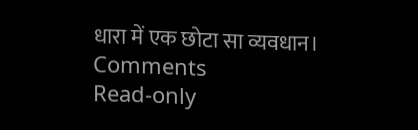धारा में एक छोटा सा व्यवधान।
Comments
Read-only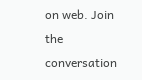on web. Join the conversation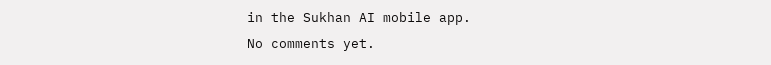in the Sukhan AI mobile app.
No comments yet.